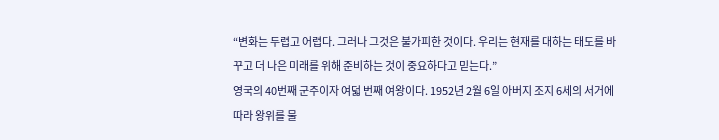“변화는 두렵고 어렵다. 그러나 그것은 불가피한 것이다. 우리는 현재를 대하는 태도를 바꾸고 더 나은 미래를 위해 준비하는 것이 중요하다고 믿는다.”
영국의 40번째 군주이자 여덟 번째 여왕이다. 1952년 2월 6일 아버지 조지 6세의 서거에 따라 왕위를 물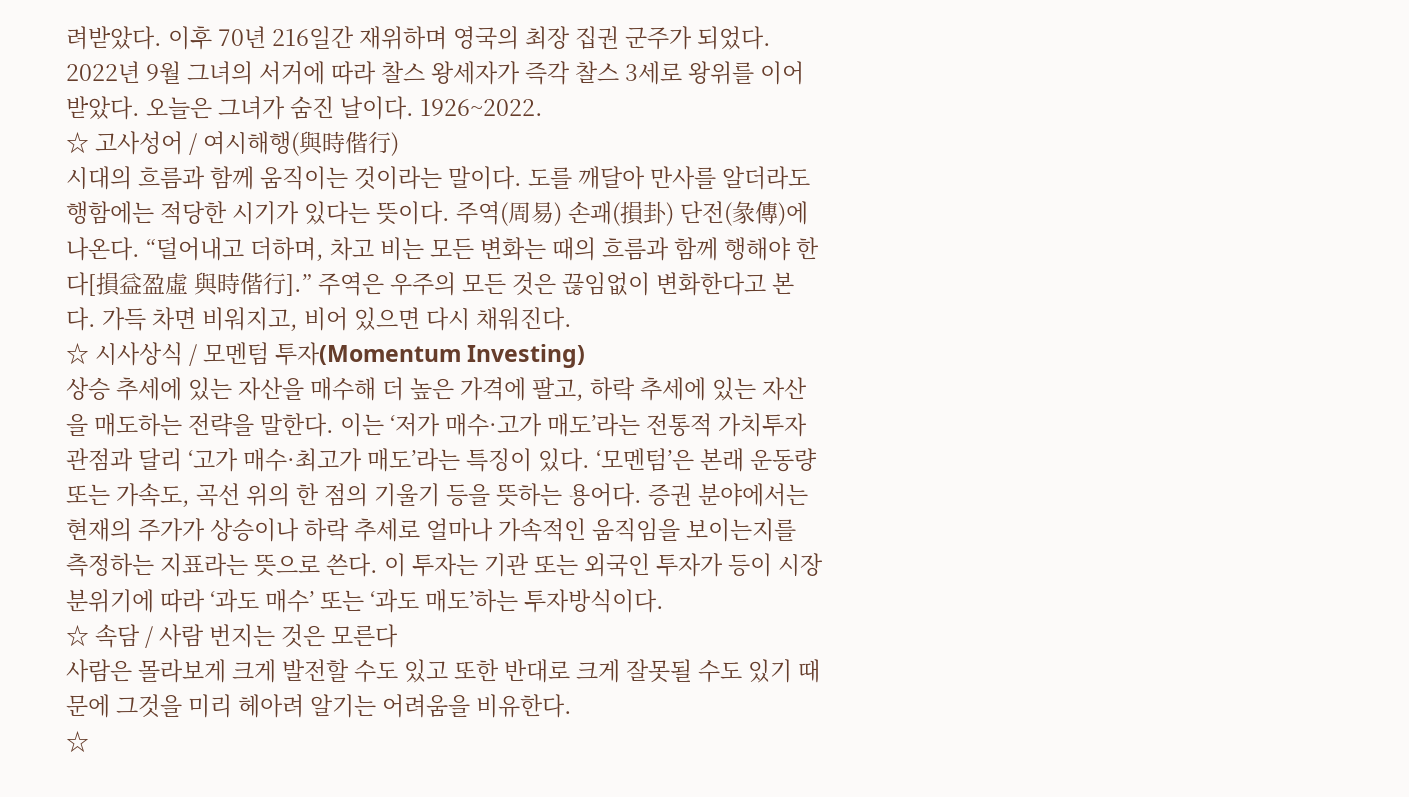려받았다. 이후 70년 216일간 재위하며 영국의 최장 집권 군주가 되었다. 2022년 9월 그녀의 서거에 따라 찰스 왕세자가 즉각 찰스 3세로 왕위를 이어받았다. 오늘은 그녀가 숨진 날이다. 1926~2022.
☆ 고사성어 / 여시해행(與時偕行)
시대의 흐름과 함께 움직이는 것이라는 말이다. 도를 깨달아 만사를 알더라도 행함에는 적당한 시기가 있다는 뜻이다. 주역(周易) 손괘(損卦) 단전(彖傳)에 나온다. “덜어내고 더하며, 차고 비는 모든 변화는 때의 흐름과 함께 행해야 한다[損益盈虛 與時偕行].” 주역은 우주의 모든 것은 끊임없이 변화한다고 본다. 가득 차면 비워지고, 비어 있으면 다시 채워진다.
☆ 시사상식 / 모멘텀 투자(Momentum Investing)
상승 추세에 있는 자산을 매수해 더 높은 가격에 팔고, 하락 추세에 있는 자산을 매도하는 전략을 말한다. 이는 ‘저가 매수·고가 매도’라는 전통적 가치투자 관점과 달리 ‘고가 매수·최고가 매도’라는 특징이 있다. ‘모멘텀’은 본래 운동량 또는 가속도, 곡선 위의 한 점의 기울기 등을 뜻하는 용어다. 증권 분야에서는 현재의 주가가 상승이나 하락 추세로 얼마나 가속적인 움직임을 보이는지를 측정하는 지표라는 뜻으로 쓴다. 이 투자는 기관 또는 외국인 투자가 등이 시장 분위기에 따라 ‘과도 매수’ 또는 ‘과도 매도’하는 투자방식이다.
☆ 속담 / 사람 번지는 것은 모른다
사람은 몰라보게 크게 발전할 수도 있고 또한 반대로 크게 잘못될 수도 있기 때문에 그것을 미리 헤아려 알기는 어려움을 비유한다.
☆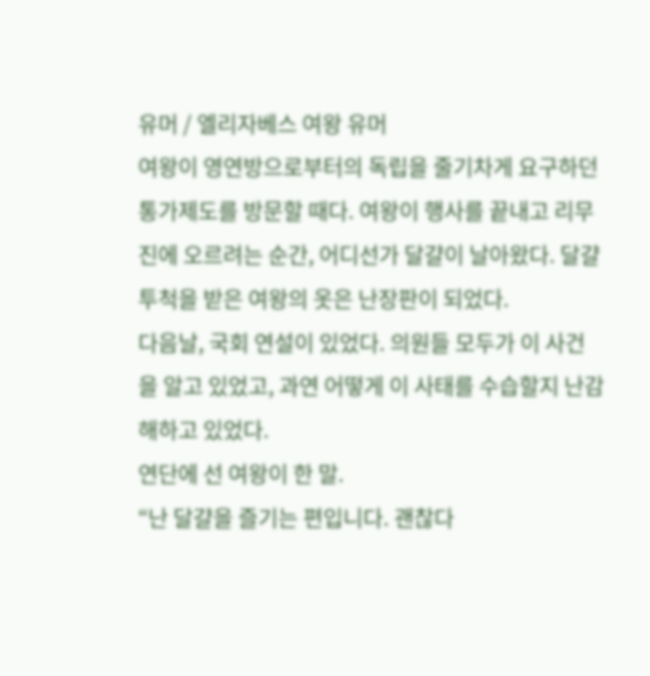유머 / 엘리자베스 여왕 유머
여왕이 영연방으로부터의 독립을 줄기차게 요구하던 통가제도를 방문할 때다. 여왕이 행사를 끝내고 리무진에 오르려는 순간, 어디선가 달걀이 날아왔다. 달걀 투척을 받은 여왕의 옷은 난장판이 되었다.
다음날, 국회 연설이 있었다. 의원들 모두가 이 사건을 알고 있었고, 과연 어떻게 이 사태를 수습할지 난감해하고 있었다.
연단에 선 여왕이 한 말.
“난 달걀을 즐기는 편입니다. 괜찮다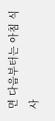면 다음부터는 아침 식사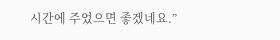시간에 주었으면 좋겠네요.”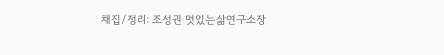채집/정리: 조성권 멋있는삶연구소장